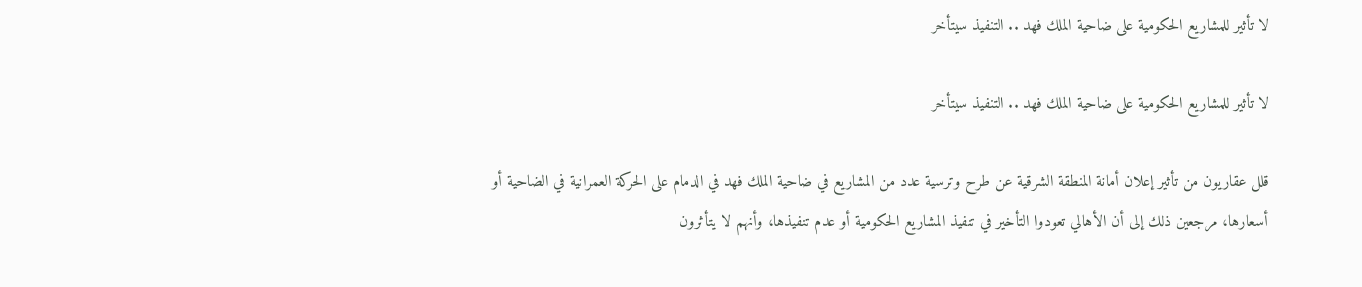لا تأثير للمشاريع الحكومية على ضاحية الملك فهد .. التنفيذ سيتأخر

لا تأثير للمشاريع الحكومية على ضاحية الملك فهد .. التنفيذ سيتأخر

قلل عقاريون من تأثير إعلان أمانة المنطقة الشرقية عن طرح وترسية عدد من المشاريع في ضاحية الملك فهد في الدمام على الحركة العمرانية في الضاحية أو أسعارها، مرجعين ذلك إلى أن الأهالي تعودوا التأخير في تنفيذ المشاريع الحكومية أو عدم تنفيذها، وأنهم لا يتأثرون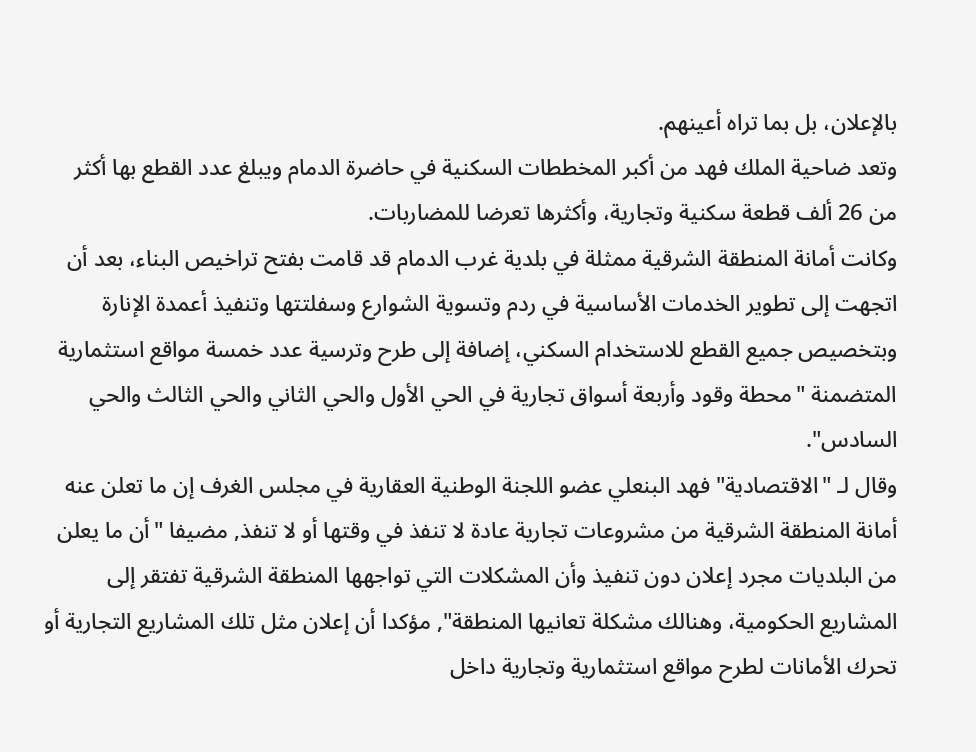بالإعلان، بل بما تراه أعينهم.
وتعد ضاحية الملك فهد من أكبر المخططات السكنية في حاضرة الدمام ويبلغ عدد القطع بها أكثر من 26 ألف قطعة سكنية وتجارية، وأكثرها تعرضا للمضاربات.
وكانت أمانة المنطقة الشرقية ممثلة في بلدية غرب الدمام قد قامت بفتح تراخيص البناء، بعد أن اتجهت إلى تطوير الخدمات الأساسية في ردم وتسوية الشوارع وسفلتتها وتنفيذ أعمدة الإنارة وبتخصيص جميع القطع للاستخدام السكني، إضافة إلى طرح وترسية عدد خمسة مواقع استثمارية المتضمنة "محطة وقود وأربعة أسواق تجارية في الحي الأول والحي الثاني والحي الثالث والحي السادس".
وقال لـ "الاقتصادية" فهد البنعلي عضو اللجنة الوطنية العقارية في مجلس الغرف إن ما تعلن عنه أمانة المنطقة الشرقية من مشروعات تجارية عادة لا تنفذ في وقتها أو لا تنفذ, مضيفا "أن ما يعلن من البلديات مجرد إعلان دون تنفيذ وأن المشكلات التي تواجهها المنطقة الشرقية تفتقر إلى المشاريع الحكومية، وهنالك مشكلة تعانيها المنطقة", مؤكدا أن إعلان مثل تلك المشاريع التجارية أو تحرك الأمانات لطرح مواقع استثمارية وتجارية داخل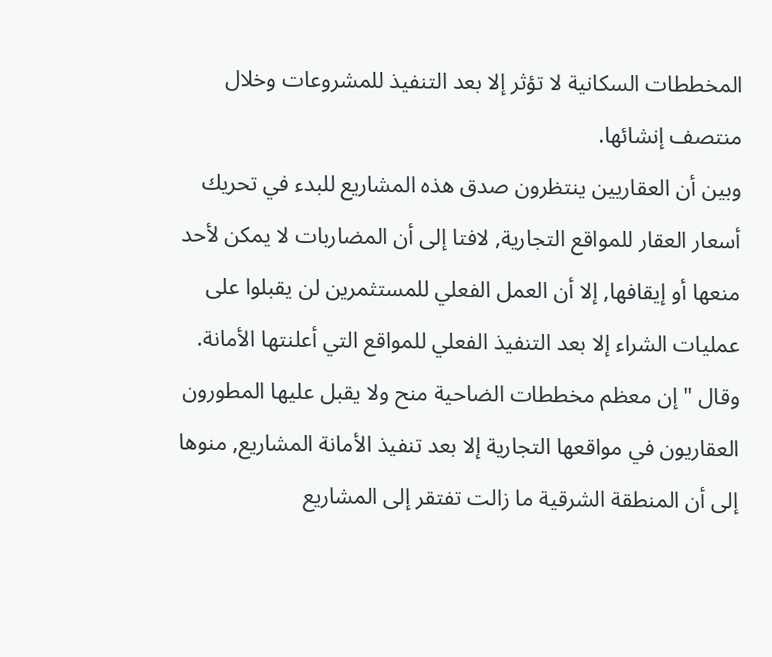المخططات السكانية لا تؤثر إلا بعد التنفيذ للمشروعات وخلال منتصف إنشائها.
وبين أن العقاريين ينتظرون صدق هذه المشاريع للبدء في تحريك أسعار العقار للمواقع التجارية, لافتا إلى أن المضاربات لا يمكن لأحد منعها أو إيقافها, إلا أن العمل الفعلي للمستثمرين لن يقبلوا على عمليات الشراء إلا بعد التنفيذ الفعلي للمواقع التي أعلنتها الأمانة.
وقال "إن معظم مخططات الضاحية منح ولا يقبل عليها المطورون العقاريون في مواقعها التجارية إلا بعد تنفيذ الأمانة المشاريع, منوها إلى أن المنطقة الشرقية ما زالت تفتقر إلى المشاريع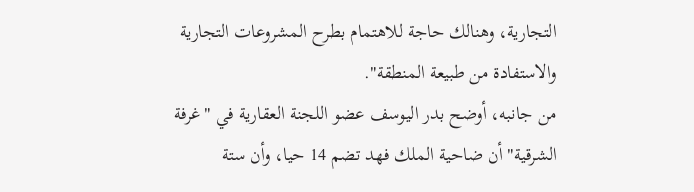التجارية، وهنالك حاجة للاهتمام بطرح المشروعات التجارية والاستفادة من طبيعة المنطقة".
من جانبه، أوضح بدر اليوسف عضو اللجنة العقارية في "غرفة الشرقية" أن ضاحية الملك فهد تضم 14 حيا، وأن ستة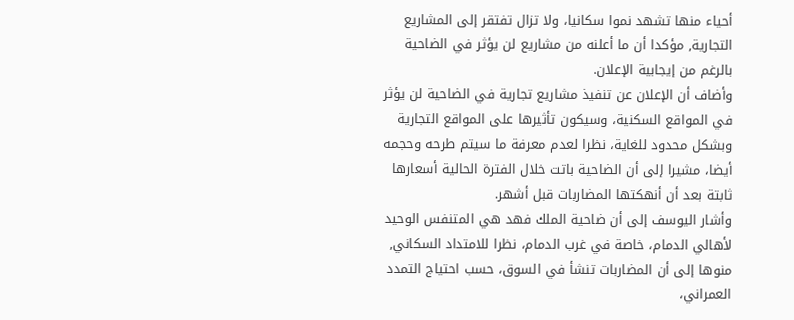أحياء منها تشهد نموا سكانيا، ولا تزال تفتقر إلى المشاريع التجارية, مؤكدا أن ما أعلنه من مشاريع لن يؤثر في الضاحية بالرغم من إيجابية الإعلان.
وأضاف أن الإعلان عن تنفيذ مشاريع تجارية في الضاحية لن يؤثر في المواقع السكنية، وسيكون تأثيرها على المواقع التجارية وبشكل محدود للغاية، نظرا لعدم معرفة ما سيتم طرحه وحجمه أيضا، مشيرا إلى أن الضاحية باتت خلال الفترة الحالية أسعارها ثابتة بعد أن أنهكتها المضاربات قبل أشهر.
وأشار اليوسف إلى أن ضاحية الملك فهد هي المتنفس الوحيد لأهالي الدمام، خاصة في غرب الدمام، نظرا للامتداد السكاني, منوها إلى أن المضاربات تنشأ في السوق، حسب احتياج التمدد العمراني،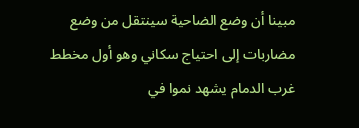مبينا أن وضع الضاحية سينتقل من وضع مضاربات إلى احتياج سكاني وهو أول مخطط غرب الدمام يشهد نموا في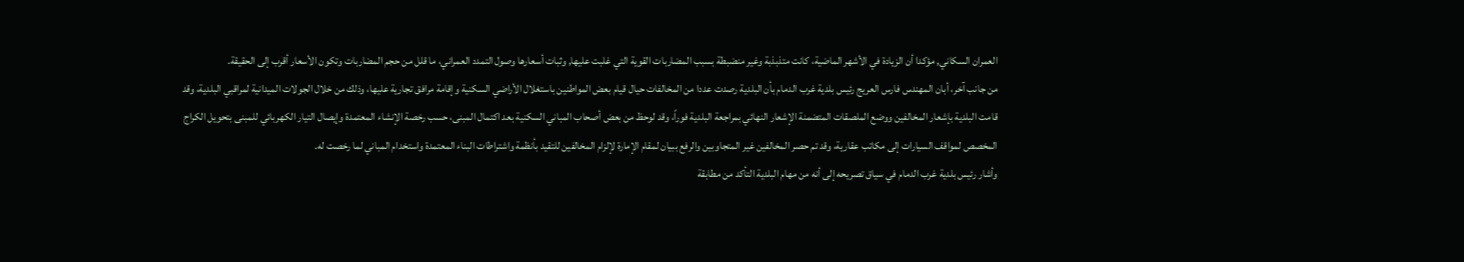العمران السكاني, مؤكدا أن الزيادة في الأشهر الماضية، كانت متذبذبة وغير منضبطة بسبب المضاربات القوية التي غلبت عليها, وثبات أسعارها وصول التمدد العمراني، ما قلل من حجم المضاربات وتكون الأسعار أقرب إلى الحقيقة.
من جانب آخر، أبان المهندس فارس العريج رئيس بلدية غرب الدمام بأن البلدية رصدت عددا من المخالفات حيال قيام بعض المواطنين باستغلال الأراضي السكنية وإقامة مرافق تجارية عليها، وذلك من خلال الجولات الميدانية لمراقبي البلدية، وقد قامت البلدية بإشعار المخالفين ووضع الملصقات المتضمنة الإشعار النهائي بمراجعة البلدية فوراً، وقد لوحظ من بعض أصحاب المباني السكنية بعد اكتمال المبنى، حسب رخصة الإنشاء المعتمدة وإيصال التيار الكهربائي للمبنى بتحويل الكراج المخصص لمواقف السيارات إلى مكاتب عقارية، وقد تم حصر المخالفين غير المتجاوبين والرفع ببيان لمقام الإمارة لإلزام المخالفين للتقيد بأنظمة واشتراطات البناء المعتمدة واستخدام المباني لما رخصت له.
وأشار رئيس بلدية غرب الدمام في سياق تصريحه إلى أنه من مهام البلدية التأكد من مطابقة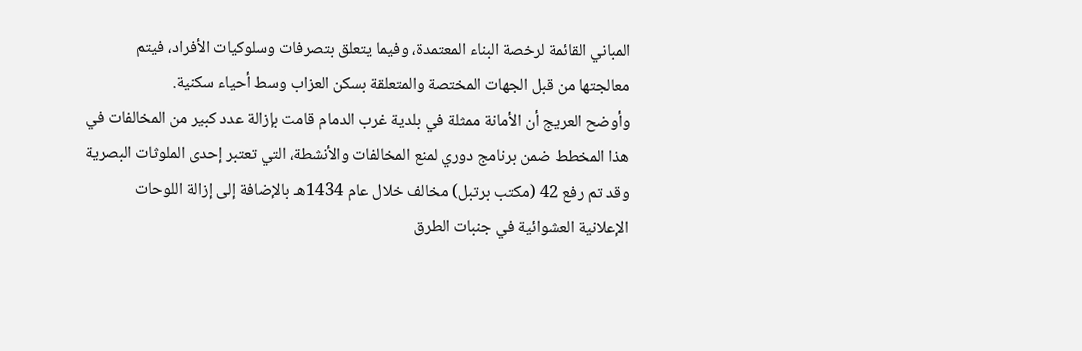المباني القائمة لرخصة البناء المعتمدة، وفيما يتعلق بتصرفات وسلوكيات الأفراد، فيتم معالجتها من قبل الجهات المختصة والمتعلقة بسكن العزاب وسط أحياء سكنية.
وأوضح العريج أن الأمانة ممثلة في بلدية غرب الدمام قامت بإزالة عدد كبير من المخالفات في هذا المخطط ضمن برنامج دوري لمنع المخالفات والأنشطة، التي تعتبر إحدى الملوثات البصرية وقد تم رفع 42 (مكتب برتبل) مخالف خلال عام 1434هـ بالإضافة إلى إزالة اللوحات الإعلانية العشوائية في جنبات الطرق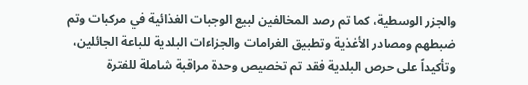والجزر الوسطية، كما تم رصد المخالفين لبيع الوجبات الغذائية في مركبات وتم ضبطهم ومصادر الأغذية وتطبيق الغرامات والجزاءات البلدية للباعة الجائلين، وتأكيداً على حرص البلدية فقد تم تخصيص وحدة مراقبة شاملة للفترة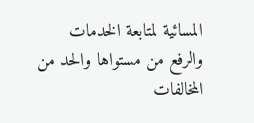المسائية لمتابعة الخدمات والرفع من مستواها والحد من المخالفات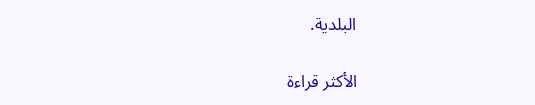البلدية.

الأكثر قراءة